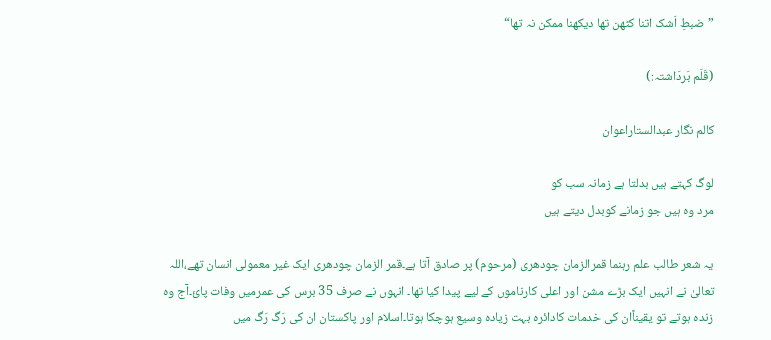”ضبطِ اَشک اتنا کٹھن تھا دیکھنا ممکن نہ تھا“

(قَلَم بَردَاشتہ:)

کالم نگار عبدالستاراعوان

لوگ کہتے ہیں بدلتا ہے زمانہ سب کو
مرد وہ ہیں جو زمانے کوبدل دیتے ہیں

یہ شعر طالب علم رہنما قمرالزمان چودھری (مرحوم) پر صادق آتا ہے۔قمر الزمان چودھری ایک غیر معمولی انسان تھے،اللہ تعالیٰ نے انہیں ایک بڑے مشن اور اعلی کارناموں کے لیے پیدا کیا تھا۔ انہوں نے صرف 35 برس کی عمرمیں وفات پائ۔آج وہ زندہ ہوتے تو یقیناًان کی خدمات کادائرہ بہت زیادہ وسیع ہوچکا ہوتا۔اسلام اور پاکستان ان کی رَگ رَگ میں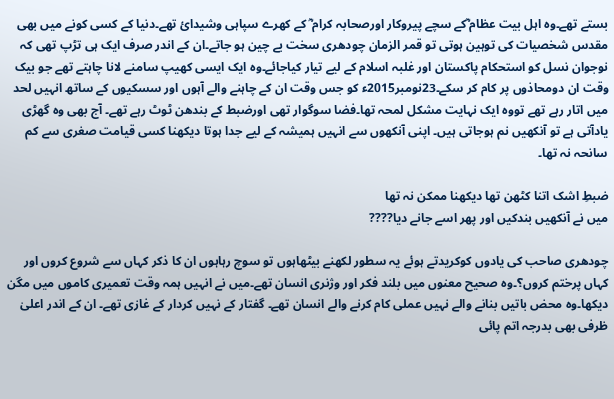بستے تھے۔وہ اہل بیت عظام ؓکے سچے پیروکار اورصحابہ کرام ؓ کے کھرے سپاہی وشیدائ تھے۔دنیا کے کسی کونے میں بھی مقدس شخصیات کی توہین ہوتی تو قمر الزمان چودھری سخت بے چین ہو جاتے۔ان کے اندر صرف ایک ہی تڑپ تھی کہ نوجوان نسل کو استحکام پاکستان اور غلبہ اسلام کے لیے تیار کیاجائے۔وہ ایک ایسی کھیپ سامنے لانا چاہتے تھے جو بیک وقت ان دومحاذوں پر کام کر سکے۔23نومبر2015ء کو جس وقت ان کے چاہنے والے آہوں اور سسکیوں کے ساتھ انہیں لحد میں اتار رہے تھے تووہ ایک نہایت مشکل لمحہ تھا۔فضا سوگوار تھی اورضبط کے بندھن ٹوٹ رہے تھے۔ آج بھی وہ گھڑی یادآتی ہے تو آنکھیں نم ہوجاتی ہیں۔ اپنی آنکھوں سے انہیں ہمیشہ کے لیے جدا ہوتا دیکھنا کسی قیامت صغری سے کم سانحہ نہ تھا۔

ضبطِ اشک اتنا کٹھن تھا دیکھنا ممکن نہ تھا
میں نے آنکھیں بندکیں اور پھر اسے جانے دیا????

چودھری صاحب کی یادوں کوکریدتے ہوئے یہ سطور لکھنے بیٹھاہوں تو سوچ رہاہوں ان کا ذکر کہاں سے شروع کروں اور کہاں پرختم کروں؟۔وہ صحیح معنوں میں بلند فکر اور وژنری انسان تھے۔میں نے انہیں ہمہ وقت تعمیری کاموں میں مگن دیکھا۔وہ محض باتیں بنانے والے نہیں عملی کام کرنے والے انسان تھے۔ گفتار کے نہیں کردار کے غازی تھے۔ ان کے اندر اعلیٰ ظرفی بھی بدرجہ اتم پائی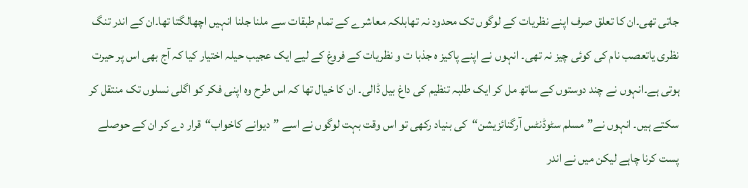جاتی تھی۔ان کا تعلق صرف اپنے نظریات کے لوگوں تک محدود نہ تھابلکہ معاشرے کے تمام طبقات سے ملنا جلنا انہیں اچھالگتا تھا۔ان کے اندر تنگ نظری یاتعصب نام کی کوئی چیز نہ تھی۔ انہوں نے اپنے پاکیز ہ جذبا ت و نظریات کے فروغ کے لیے ایک عجیب حیلہ اختیار کیا کہ آج بھی اس پر حیرت ہوتی ہے۔انہوں نے چند دوستوں کے ساتھ مل کر ایک طلبہ تنظیم کی داغ بیل ڈالی۔ ان کا خیال تھا کہ اس طرح وہ اپنی فکر کو اگلی نسلوں تک منتقل کر سکتے ہیں۔ انہوں نے”مسلم سٹوڈنٹس آرگنائزیشن“کی بنیاد رکھی تو اس وقت بہت لوگوں نے اسے ”دیوانے کاخواب“قرار دے کر ان کے حوصلے پست کرنا چاہے لیکن میں نے اندر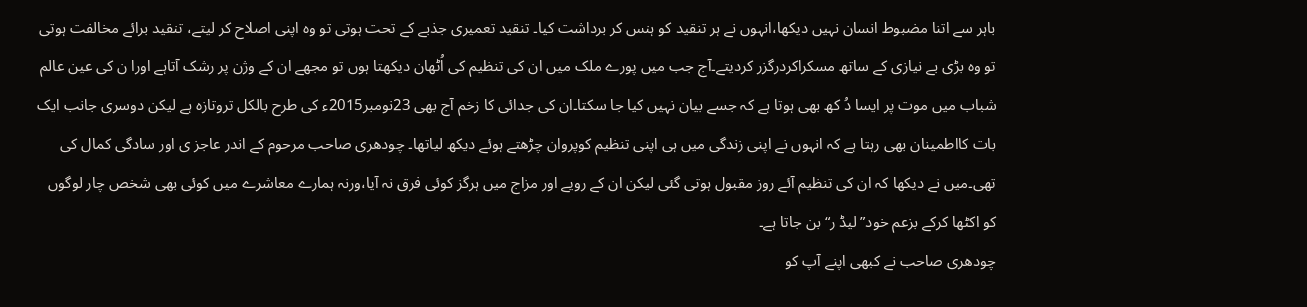باہر سے اتنا مضبوط انسان نہیں دیکھا،انہوں نے ہر تنقید کو ہنس کر برداشت کیا۔ تنقید تعمیری جذبے کے تحت ہوتی تو وہ اپنی اصلاح کر لیتے، تنقید برائے مخالفت ہوتی تو وہ بڑی بے نیازی کے ساتھ مسکراکردرگزر کردیتے۔آج جب میں پورے ملک میں ان کی تنظیم کی اُٹھان دیکھتا ہوں تو مجھے ان کے وژن پر رشک آتاہے اورا ن کی عین عالم شباب میں موت پر ایسا دُ کھ بھی ہوتا ہے کہ جسے بیان نہیں کیا جا سکتا۔ان کی جدائی کا زخم آج بھی 23نومبر2015ء کی طرح بالکل تروتازہ ہے لیکن دوسری جانب ایک بات کااطمینان بھی رہتا ہے کہ انہوں نے اپنی زندگی میں ہی اپنی تنظیم کوپروان چڑھتے ہوئے دیکھ لیاتھا۔ چودھری صاحب مرحوم کے اندر عاجز ی اور سادگی کمال کی تھی۔میں نے دیکھا کہ ان کی تنظیم آئے روز مقبول ہوتی گئی لیکن ان کے رویے اور مزاج میں ہرگز کوئی فرق نہ آیا،ورنہ ہمارے معاشرے میں کوئی بھی شخص چار لوگوں کو اکٹھا کرکے بزعم خود”لیڈ ر“بن جاتا ہے۔
چودھری صاحب نے کبھی اپنے آپ کو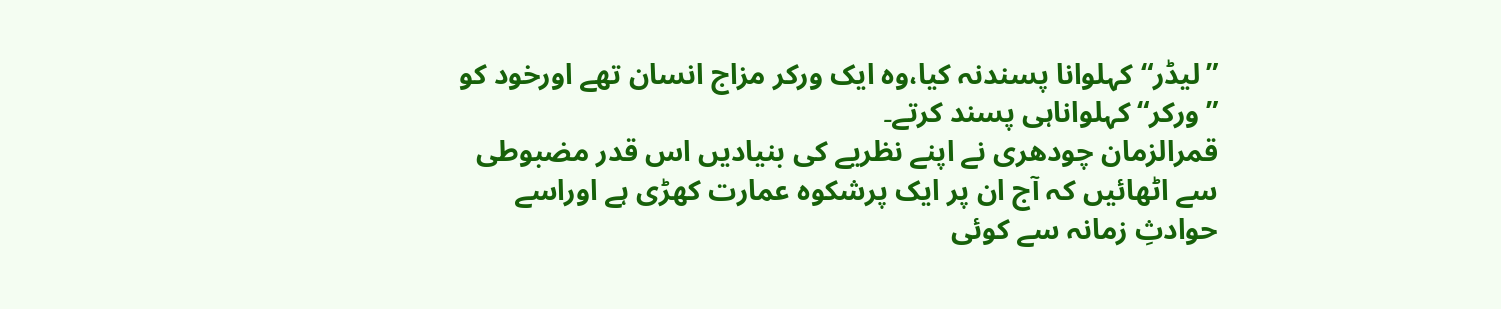”لیڈر“کہلوانا پسندنہ کیا،وہ ایک ورکر مزاج انسان تھے اورخود کو ”ورکر“کہلواناہی پسند کرتے۔
قمرالزمان چودھری نے اپنے نظریے کی بنیادیں اس قدر مضبوطی سے اٹھائیں کہ آج ان پر ایک پرشکوہ عمارت کھڑی ہے اوراسے حوادثِ زمانہ سے کوئی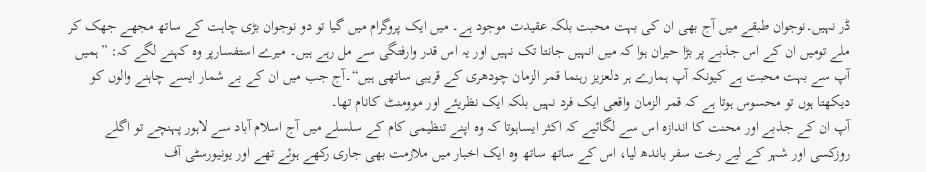ڈر نہیں۔نوجوان طبقے میں آج بھی ان کی بہت محبت بلکہ عقیدت موجود ہے۔ میں ایک پروگرام میں گیا تو دو نوجوان بڑی چاہت کے ساتھ مجھے جھک کر ملے تومیں ان کے اس جذبے پر بڑا حیران ہوا کہ میں انہیں جانتا تک نہیں اور یہ اس قدر وارفتگی سے مل رہے ہیں۔ میرے استفسارپر وہ کہنے لگے کہ: ”ہمیں آپ سے بہت محبت ہے کیونکہ آپ ہمارے ہر دلعزیز رہنما قمر الزمان چودھری کے قریبی ساتھی ہیں“۔آج جب میں ان کے بے شمار ایسے چاہنے والوں کو دیکھتا ہوں تو محسوس ہوتا ہے کہ قمر الزمان واقعی ایک فرد نہیں بلکہ ایک نظریئے اور موومنٹ کانام تھا۔
آپ ان کے جذبے اور محنت کا اندازہ اس سے لگائیے کہ اکثر ایساہوتا کہ وہ اپنے تنظیمی کام کے سلسلے میں آج اسلام آباد سے لاہور پہنچے تو اگلے روزکسی اور شہر کے لیے رخت سفر باندھ لیا، اس کے ساتھ ساتھ وہ ایک اخبار میں ملازمت بھی جاری رکھے ہوئے تھے اور یونیورسٹی آف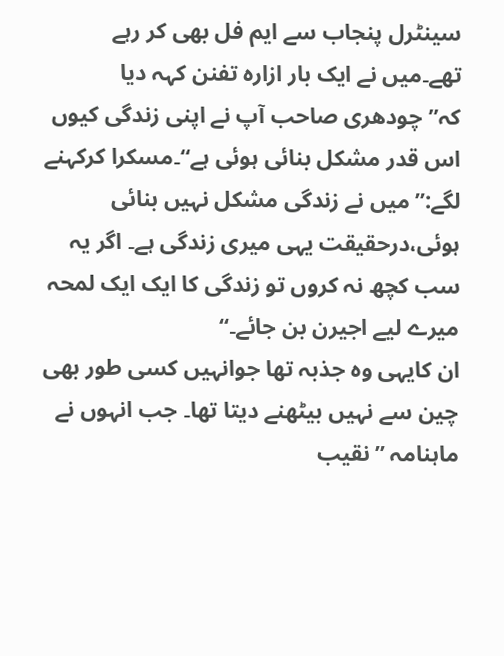سینٹرل پنجاب سے ایم فل بھی کر رہے تھے۔میں نے ایک بار ازارہ تفنن کہہ دیا کہ”چودھری صاحب آپ نے اپنی زندگی کیوں اس قدر مشکل بنائی ہوئی ہے“۔مسکرا کرکہنے لگے:”میں نے زندگی مشکل نہیں بنائی ہوئی،درحقیقت یہی میری زندگی ہے۔ اگر یہ سب کچھ نہ کروں تو زندگی کا ایک ایک لمحہ میرے لیے اجیرن بن جائے۔“
ان کایہی وہ جذبہ تھا جوانہیں کسی طور بھی چین سے نہیں بیٹھنے دیتا تھا۔ جب انہوں نے ماہنامہ ”نقیب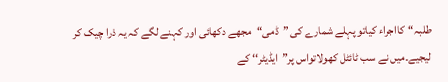طلبہ“کااجراء کیاتو پہلے شمارے کی ”ڈمی“مجھے دکھائی اور کہنے لگے کہ یہ ذرا چیک کر لیجیے۔میں نے سب ٹائٹل کھولاتواس پر”ایڈیٹر‘‘ کے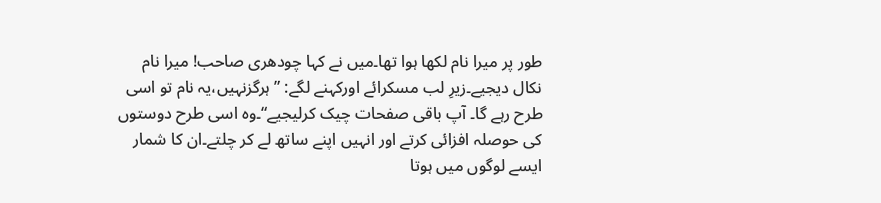طور پر میرا نام لکھا ہوا تھا۔میں نے کہا چودھری صاحب! میرا نام نکال دیجیے۔زیرِ لب مسکرائے اورکہنے لگے: ”ہرگزنہیں،یہ نام تو اسی طرح رہے گا۔ آپ باقی صفحات چیک کرلیجیے“۔وہ اسی طرح دوستوں کی حوصلہ افزائی کرتے اور انہیں اپنے ساتھ لے کر چلتے۔ان کا شمار ایسے لوگوں میں ہوتا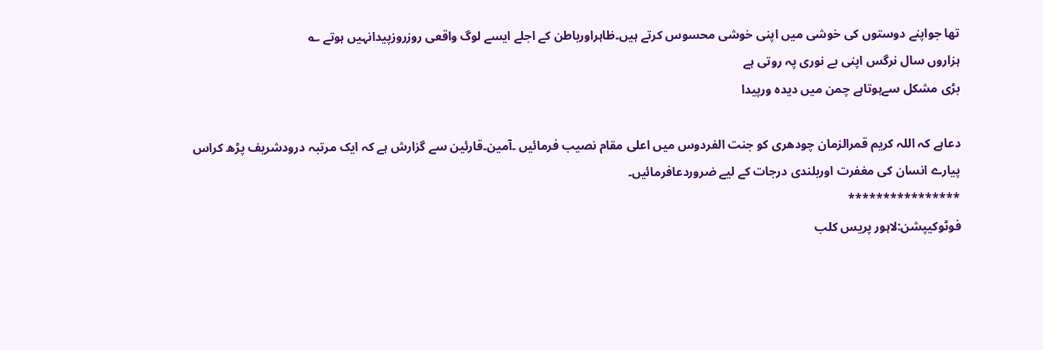تھا جواپنے دوستوں کی خوشی میں اپنی خوشی محسوس کرتے ہیں۔ظاہراورباطن کے اجلے ایسے لوگ واقعی روزروزپیدانہیں ہوتے ؎
ہزاروں سال نرگس اپنی بے نوری پہ روتی ہے
بڑی مشکل سےہوتاہے چمن میں دیدہ ورپیدا

دعاہے کہ اللہ کریم قمرالزمان چودھری کو جنت الفردوس میں اعلی مقام نصیب فرمائیں ۔آمین۔قارئین سے گزارش ہے کہ ایک مرتبہ درودشریف پڑھ کراس پیارے انسان کی مغفرت اوربلندی درجات کے لیے ضروردعافرمائیں۔
****************
فوٹوکیپشن:لاہور پریس کلب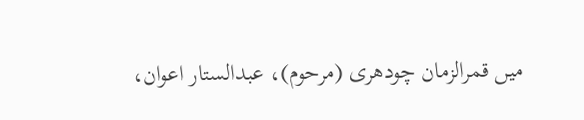میں قمرالزمان چودھری (مرحوم)، عبدالستار اعوان،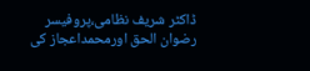ڈاکٹر شریف نظامی،پروفیسر رضوان الحق اورمحمداعجاز کی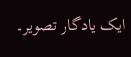ایک یادگار تصویر۔